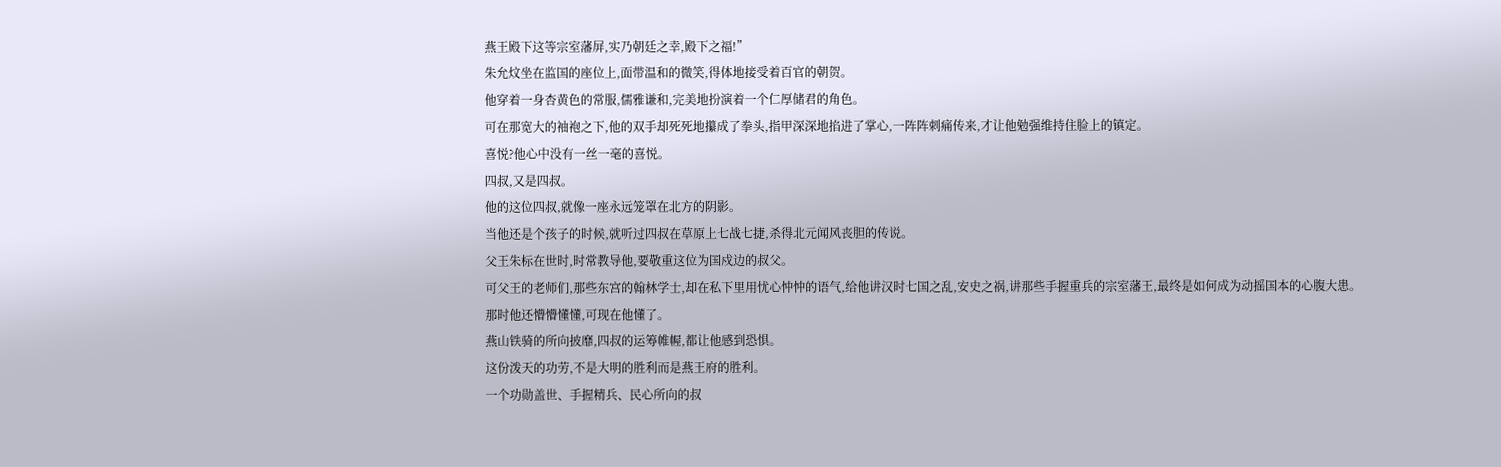燕王殿下这等宗室藩屏,实乃朝廷之幸,殿下之福!”
朱允炆坐在监国的座位上,面带温和的微笑,得体地接受着百官的朝贺。
他穿着一身杏黄色的常服,儒雅谦和,完美地扮演着一个仁厚储君的角色。
可在那宽大的袖袍之下,他的双手却死死地攥成了拳头,指甲深深地掐进了掌心,一阵阵刺痛传来,才让他勉强维持住脸上的镇定。
喜悦?他心中没有一丝一毫的喜悦。
四叔,又是四叔。
他的这位四叔,就像一座永远笼罩在北方的阴影。
当他还是个孩子的时候,就听过四叔在草原上七战七捷,杀得北元闻风丧胆的传说。
父王朱标在世时,时常教导他,要敬重这位为国戍边的叔父。
可父王的老师们,那些东宫的翰林学士,却在私下里用忧心忡忡的语气,给他讲汉时七国之乱,安史之祸,讲那些手握重兵的宗室藩王,最终是如何成为动摇国本的心腹大患。
那时他还懵懵懂懂,可现在他懂了。
燕山铁骑的所向披靡,四叔的运筹帷幄,都让他感到恐惧。
这份泼天的功劳,不是大明的胜利而是燕王府的胜利。
一个功勋盖世、手握精兵、民心所向的叔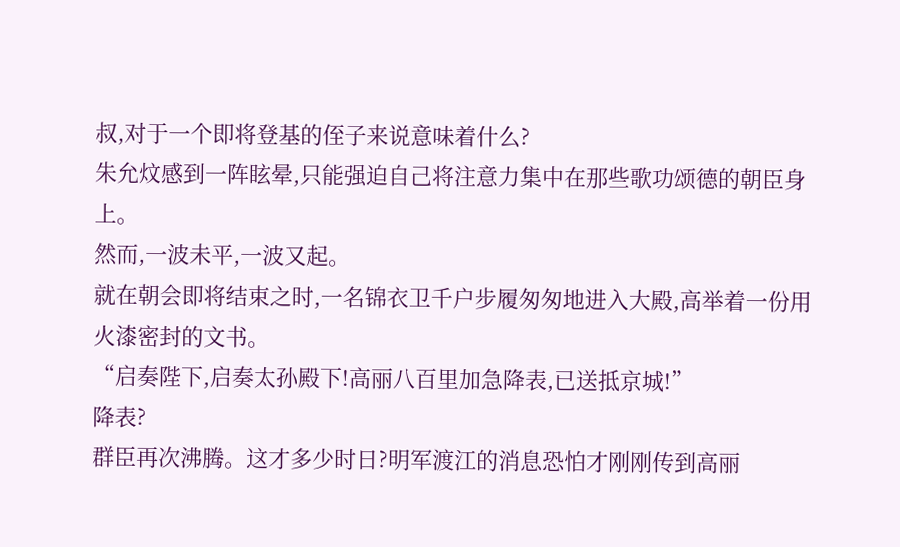叔,对于一个即将登基的侄子来说意味着什么?
朱允炆感到一阵眩晕,只能强迫自己将注意力集中在那些歌功颂德的朝臣身上。
然而,一波未平,一波又起。
就在朝会即将结束之时,一名锦衣卫千户步履匆匆地进入大殿,高举着一份用火漆密封的文书。
“启奏陛下,启奏太孙殿下!高丽八百里加急降表,已送抵京城!”
降表?
群臣再次沸腾。这才多少时日?明军渡江的消息恐怕才刚刚传到高丽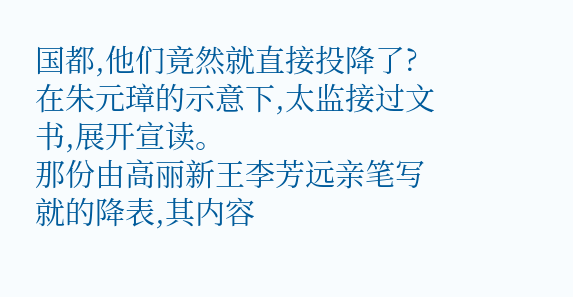国都,他们竟然就直接投降了?
在朱元璋的示意下,太监接过文书,展开宣读。
那份由高丽新王李芳远亲笔写就的降表,其内容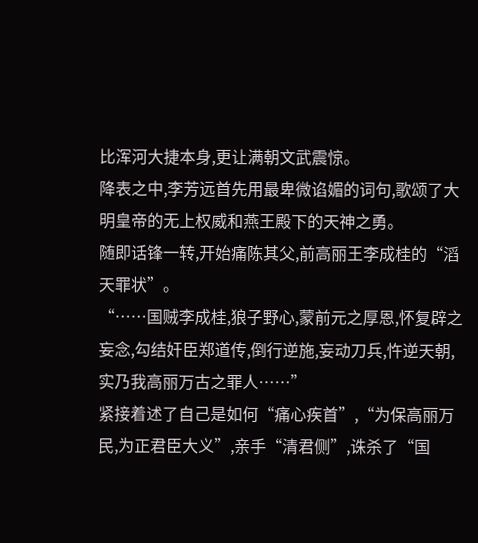比浑河大捷本身,更让满朝文武震惊。
降表之中,李芳远首先用最卑微谄媚的词句,歌颂了大明皇帝的无上权威和燕王殿下的天神之勇。
随即话锋一转,开始痛陈其父,前高丽王李成桂的“滔天罪状”。
“……国贼李成桂,狼子野心,蒙前元之厚恩,怀复辟之妄念,勾结奸臣郑道传,倒行逆施,妄动刀兵,忤逆天朝,实乃我高丽万古之罪人……”
紧接着述了自己是如何“痛心疾首”,“为保高丽万民,为正君臣大义”,亲手“清君侧”,诛杀了“国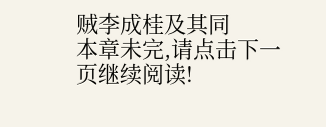贼李成桂及其同
本章未完,请点击下一页继续阅读!